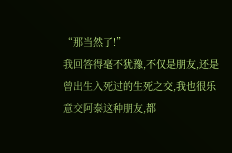“那当然了!”
我回答得毫不犹豫,不仅是朋友,还是曾出生入死过的生死之交,我也很乐意交阿泰这种朋友,都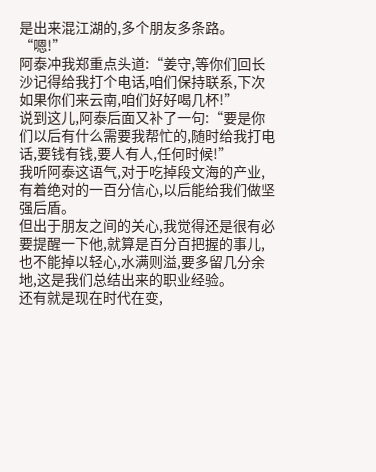是出来混江湖的,多个朋友多条路。
“嗯!”
阿泰冲我郑重点头道:“姜守,等你们回长沙记得给我打个电话,咱们保持联系,下次如果你们来云南,咱们好好喝几杯!”
说到这儿,阿泰后面又补了一句:“要是你们以后有什么需要我帮忙的,随时给我打电话,要钱有钱,要人有人,任何时候!”
我听阿泰这语气,对于吃掉段文海的产业,有着绝对的一百分信心,以后能给我们做坚强后盾。
但出于朋友之间的关心,我觉得还是很有必要提醒一下他,就算是百分百把握的事儿,也不能掉以轻心,水满则溢,要多留几分余地,这是我们总结出来的职业经验。
还有就是现在时代在变,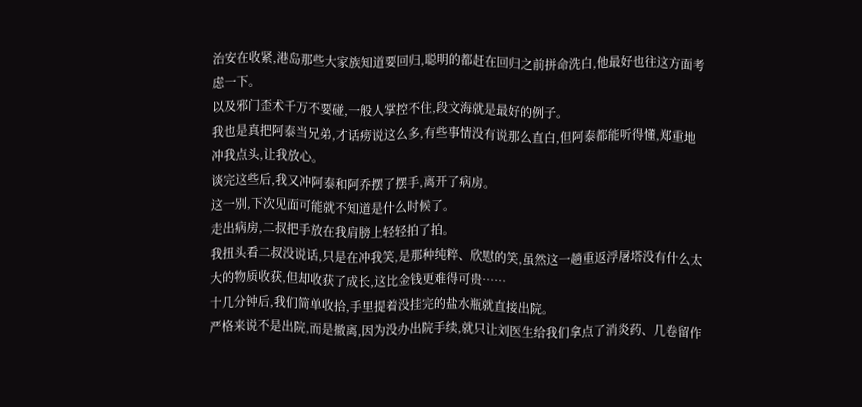治安在收紧,港岛那些大家族知道要回归,聪明的都赶在回归之前拼命洗白,他最好也往这方面考虑一下。
以及邪门歪术千万不要碰,一般人掌控不住,段文海就是最好的例子。
我也是真把阿泰当兄弟,才话痨说这么多,有些事情没有说那么直白,但阿泰都能听得懂,郑重地冲我点头,让我放心。
谈完这些后,我又冲阿泰和阿乔摆了摆手,离开了病房。
这一别,下次见面可能就不知道是什么时候了。
走出病房,二叔把手放在我肩膀上轻轻拍了拍。
我扭头看二叔没说话,只是在冲我笑,是那种纯粹、欣慰的笑,虽然这一趟重返浮屠塔没有什么太大的物质收获,但却收获了成长,这比金钱更难得可贵……
十几分钟后,我们简单收拾,手里提着没挂完的盐水瓶就直接出院。
严格来说不是出院,而是撤离,因为没办出院手续,就只让刘医生给我们拿点了消炎药、几卷留作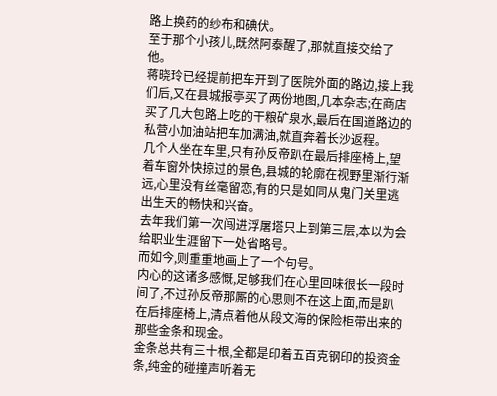路上换药的纱布和碘伏。
至于那个小孩儿,既然阿泰醒了,那就直接交给了他。
蒋晓玲已经提前把车开到了医院外面的路边,接上我们后,又在县城报亭买了两份地图,几本杂志;在商店买了几大包路上吃的干粮矿泉水,最后在国道路边的私营小加油站把车加满油,就直奔着长沙返程。
几个人坐在车里,只有孙反帝趴在最后排座椅上,望着车窗外快掠过的景色,县城的轮廓在视野里渐行渐远,心里没有丝毫留恋,有的只是如同从鬼门关里逃出生天的畅快和兴奋。
去年我们第一次闯进浮屠塔只上到第三层,本以为会给职业生涯留下一处省略号。
而如今,则重重地画上了一个句号。
内心的这诸多感慨,足够我们在心里回味很长一段时间了,不过孙反帝那厮的心思则不在这上面,而是趴在后排座椅上,清点着他从段文海的保险柜带出来的那些金条和现金。
金条总共有三十根,全都是印着五百克钢印的投资金条,纯金的碰撞声听着无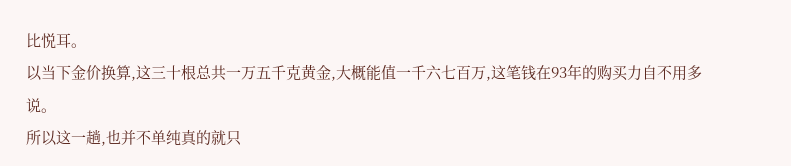比悦耳。
以当下金价换算,这三十根总共一万五千克黄金,大概能值一千六七百万,这笔钱在93年的购买力自不用多说。
所以这一趟,也并不单纯真的就只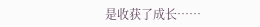是收获了成长……